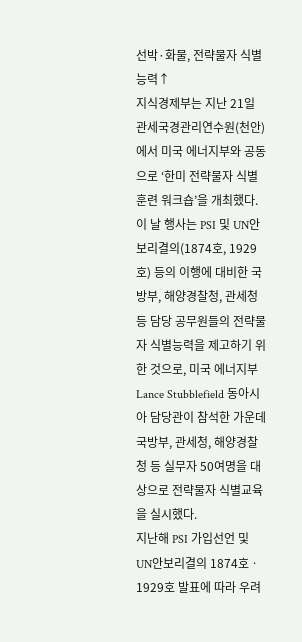선박·화물, 전략물자 식별능력↑
지식경제부는 지난 21일 관세국경관리연수원(천안)에서 미국 에너지부와 공동으로 ‘한미 전략물자 식별훈련 워크숍’을 개최했다.
이 날 행사는 PSI 및 UN안보리결의(1874호, 1929호) 등의 이행에 대비한 국방부, 해양경찰청, 관세청 등 담당 공무원들의 전략물자 식별능력을 제고하기 위한 것으로, 미국 에너지부 Lance Stubblefield 동아시아 담당관이 참석한 가운데 국방부, 관세청, 해양경찰청 등 실무자 50여명을 대상으로 전략물자 식별교육을 실시했다.
지난해 PSI 가입선언 및 UN안보리결의 1874호ㆍ1929호 발표에 따라 우려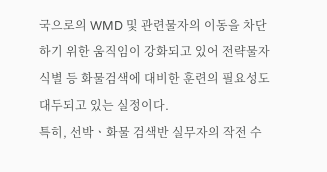국으로의 WMD 및 관련물자의 이동을 차단하기 위한 움직임이 강화되고 있어 전략물자 식별 등 화물검색에 대비한 훈련의 필요성도 대두되고 있는 실정이다.
특히, 선박ㆍ화물 검색반 실무자의 작전 수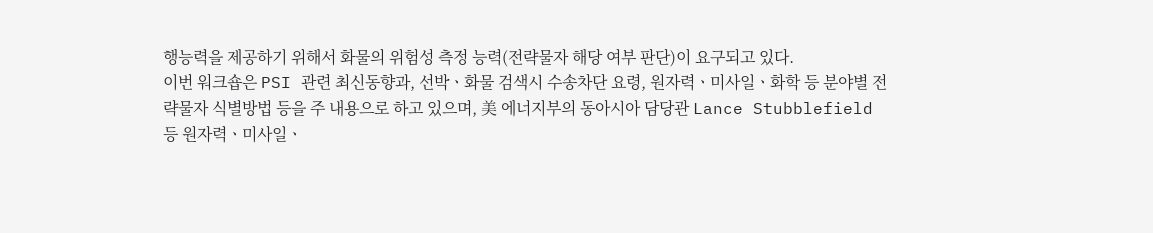행능력을 제공하기 위해서 화물의 위험성 측정 능력(전략물자 해당 여부 판단)이 요구되고 있다.
이번 워크숍은 PSI 관련 최신동향과, 선박ㆍ화물 검색시 수송차단 요령, 원자력ㆍ미사일ㆍ화학 등 분야별 전략물자 식별방법 등을 주 내용으로 하고 있으며, 美 에너지부의 동아시아 담당관 Lance Stubblefield 등 원자력ㆍ미사일ㆍ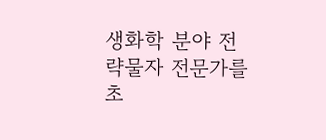생화학 분야 전략물자 전문가를 초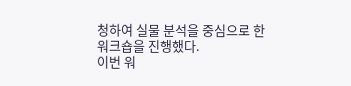청하여 실물 분석을 중심으로 한 워크숍을 진행했다.
이번 워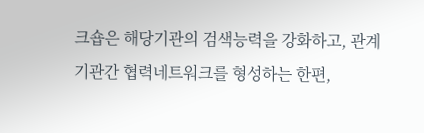크숍은 해당기관의 검색능력을 강화하고, 관계기관간 협력네트워크를 형성하는 한편,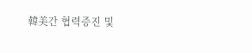韓美간 협력증진 및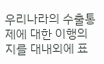우리나라의 수출통제에 대한 이행의지를 대내외에 표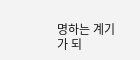명하는 계기가 되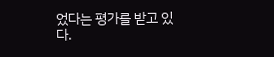었다는 평가를 받고 있다.